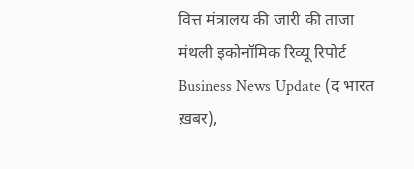वित्त मंत्रालय की जारी की ताजा मंथली इकोनॉमिक रिव्यू रिपोर्ट
Business News Update (द भारत ख़बर),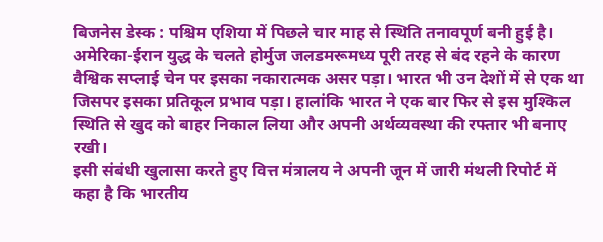बिजनेस डेस्क : पश्चिम एशिया में पिछले चार माह से स्थिति तनावपूर्ण बनी हुई है। अमेरिका-ईरान युद्ध के चलते होर्मुज जलडमरूमध्य पूरी तरह से बंद रहने के कारण वैश्विक सप्लाई चेन पर इसका नकारात्मक असर पड़ा। भारत भी उन देशों में से एक था जिसपर इसका प्रतिकूल प्रभाव पड़ा। हालांकि भारत ने एक बार फिर से इस मुश्किल स्थिति से खुद को बाहर निकाल लिया और अपनी अर्थव्यवस्था की रफ्तार भी बनाए रखी।
इसी संबंधी खुलासा करते हुए वित्त मंत्रालय ने अपनी जून में जारी मंथली रिपोर्ट में कहा है कि भारतीय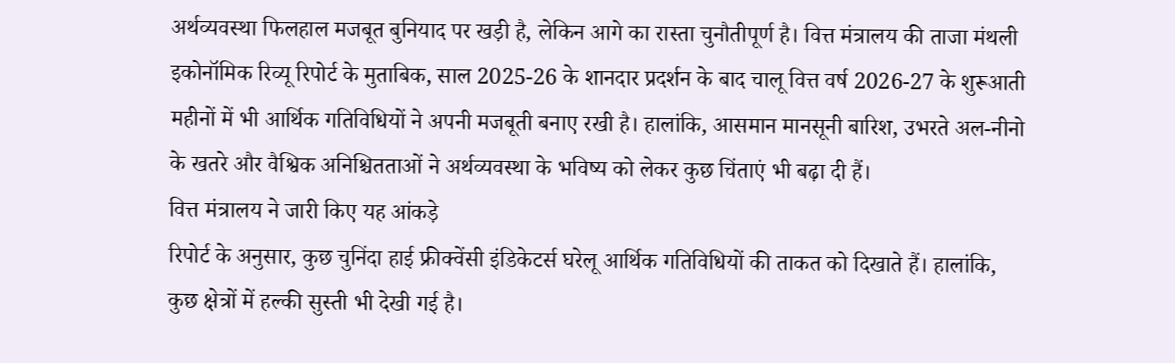अर्थव्यवस्था फिलहाल मजबूत बुनियाद पर खड़ी है, लेकिन आगे का रास्ता चुनौतीपूर्ण है। वित्त मंत्रालय की ताजा मंथली इकोनॉमिक रिव्यू रिपोर्ट के मुताबिक, साल 2025-26 के शानदार प्रदर्शन के बाद चालू वित्त वर्ष 2026-27 के शुरूआती महीनों में भी आर्थिक गतिविधियों ने अपनी मजबूती बनाए रखी है। हालांकि, आसमान मानसूनी बारिश, उभरते अल-नीनो के खतरे और वैश्विक अनिश्चितताओं ने अर्थव्यवस्था के भविष्य को लेकर कुछ चिंताएं भी बढ़ा दी हैं।
वित्त मंत्रालय ने जारी किए यह आंकड़े
रिपोर्ट के अनुसार, कुछ चुनिंदा हाई फ्रीक्वेंसी इंडिकेटर्स घरेलू आर्थिक गतिविधियों की ताकत को दिखाते हैं। हालांकि, कुछ क्षेत्रों में हल्की सुस्ती भी देखी गई है।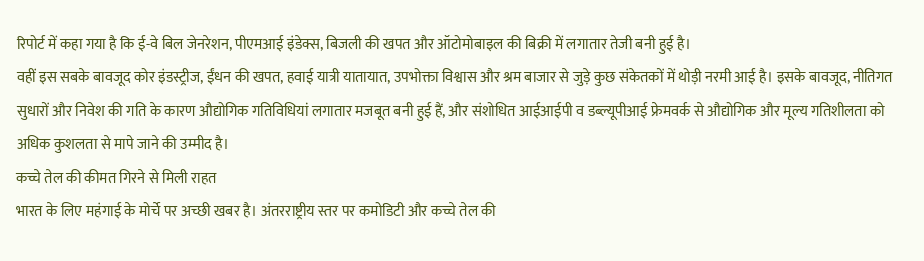रिपोर्ट में कहा गया है कि ई-वे बिल जेनरेशन, पीएमआई इंडेक्स, बिजली की खपत और ऑटोमोबाइल की बिक्री में लगातार तेजी बनी हुई है।
वहीं इस सबके बावजूद कोर इंडस्ट्रीज, ईंधन की खपत, हवाई यात्री यातायात, उपभोक्ता विश्वास और श्रम बाजार से जुड़े कुछ संकेतकों में थोड़ी नरमी आई है। इसके बावजूद, नीतिगत सुधारों और निवेश की गति के कारण औद्योगिक गतिविधियां लगातार मजबूत बनी हुई हैं, और संशोधित आईआईपी व डब्ल्यूपीआई फ्रेमवर्क से औद्योगिक और मूल्य गतिशीलता को अधिक कुशलता से मापे जाने की उम्मीद है।
कच्चे तेल की कीमत गिरने से मिली राहत
भारत के लिए महंगाई के मोर्चे पर अच्छी खबर है। अंतरराष्ट्रीय स्तर पर कमोडिटी और कच्चे तेल की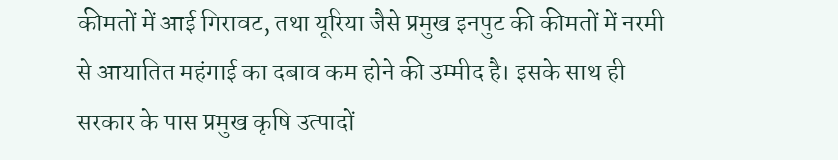कीमतों में आई गिरावट, तथा यूरिया जैसे प्रमुख इनपुट की कीमतों में नरमी से आयातित महंगाई का दबाव कम होने की उम्मीद है। इसके साथ ही सरकार के पास प्रमुख कृषि उत्पादों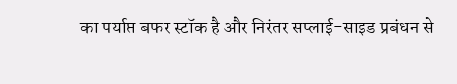का पर्याप्त बफर स्टॉक है और निरंतर सप्लाई-साइड प्रबंधन से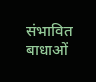संभावित बाधाओं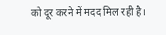को दूर करने में मदद मिल रही है।